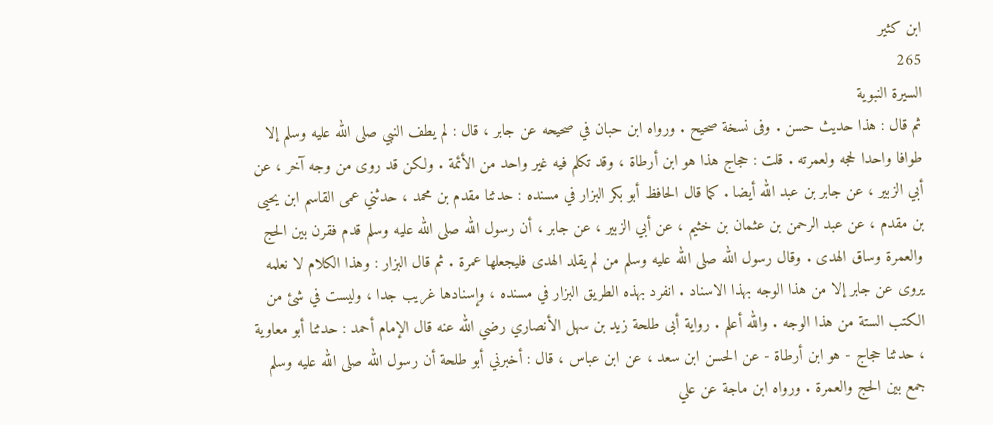ابن كثير
265
السيرة النبوية
ثم قال : هذا حديث حسن . وفى نسخة صحيح . ورواه ابن حبان في صحيحه عن جابر ، قال : لم يطف النبي صلى الله عليه وسلم إلا طوافا واحدا لحجه ولعمرته . قلت : حجاج هذا هو ابن أرطاة ، وقد تكلم فيه غير واحد من الأئمة . ولكن قد روى من وجه آخر ، عن أبي الزبير ، عن جابر بن عبد الله أيضا . كما قال الحافظ أبو بكر البزار في مسنده : حدثنا مقدم بن محمد ، حدثني عمى القاسم ابن يحيى بن مقدم ، عن عبد الرحمن بن عثمان بن خثيم ، عن أبي الزبير ، عن جابر ، أن رسول الله صلى الله عليه وسلم قدم فقرن بين الحج والعمرة وساق الهدى . وقال رسول الله صلى الله عليه وسلم من لم يقلد الهدى فليجعلها عمرة . ثم قال البزار : وهذا الكلام لا نعلمه يروى عن جابر إلا من هذا الوجه بهذا الاسناد . انفرد بهذه الطريق البزار في مسنده ، وإسنادها غريب جدا ، وليست في شئ من الكتب الستة من هذا الوجه . والله أعلم . رواية أبى طلحة زيد بن سهل الأنصاري رضي الله عنه قال الإمام أحمد : حدثنا أبو معاوية ، حدثنا حجاج - هو ابن أرطاة - عن الحسن ابن سعد ، عن ابن عباس ، قال : أخبرني أبو طلحة أن رسول الله صلى الله عليه وسلم جمع بين الحج والعمرة . ورواه ابن ماجة عن علي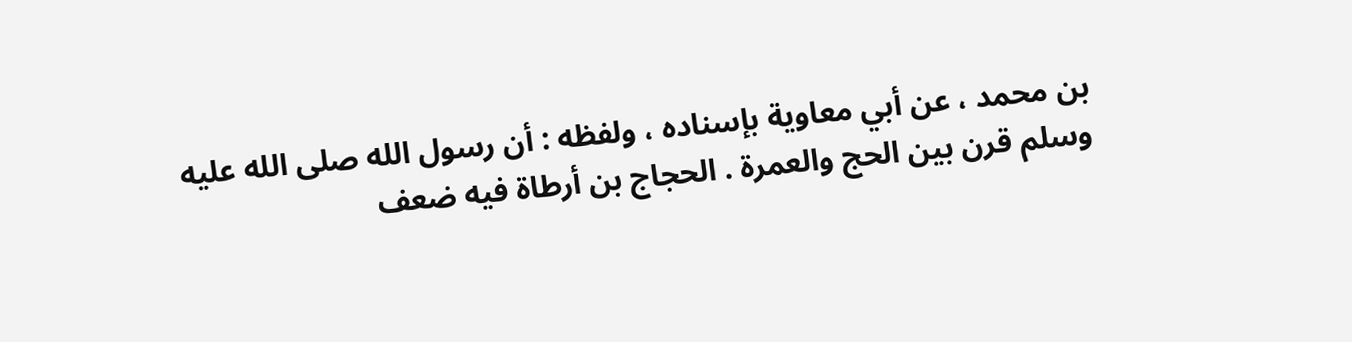بن محمد ، عن أبي معاوية بإسناده ، ولفظه : أن رسول الله صلى الله عليه وسلم قرن بين الحج والعمرة . الحجاج بن أرطاة فيه ضعف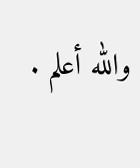والله أعلم .